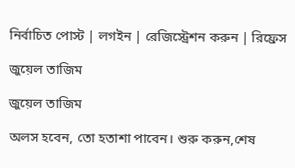নির্বাচিত পোস্ট | লগইন | রেজিস্ট্রেশন করুন | রিফ্রেস

জুয়েল তাজিম

জুয়েল তাজিম

অলস হবেন, তো হতাশা পাবেন। শুরু করুন,শেষ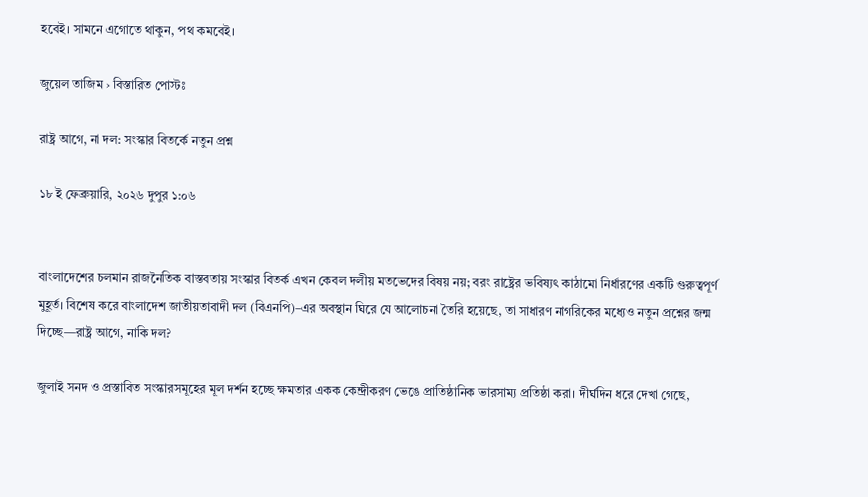হবেই। সামনে এগোতে থাকুন, পথ কমবেই।

জুয়েল তাজিম › বিস্তারিত পোস্টঃ

রাষ্ট্র আগে, না দল: সংস্কার বিতর্কে নতুন প্রশ্ন

১৮ ই ফেব্রুয়ারি, ২০২৬ দুপুর ১:০৬


বাংলাদেশের চলমান রাজনৈতিক বাস্তবতায় সংস্কার বিতর্ক এখন কেবল দলীয় মতভেদের বিষয় নয়; বরং রাষ্ট্রের ভবিষ্যৎ কাঠামো নির্ধারণের একটি গুরুত্বপূর্ণ মুহূর্ত। বিশেষ করে বাংলাদেশ জাতীয়তাবাদী দল (বিএনপি)–এর অবস্থান ঘিরে যে আলোচনা তৈরি হয়েছে, তা সাধারণ নাগরিকের মধ্যেও নতুন প্রশ্নের জন্ম দিচ্ছে—রাষ্ট্র আগে, নাকি দল?

জুলাই সনদ ও প্রস্তাবিত সংস্কারসমূহের মূল দর্শন হচ্ছে ক্ষমতার একক কেন্দ্রীকরণ ভেঙে প্রাতিষ্ঠানিক ভারসাম্য প্রতিষ্ঠা করা। দীর্ঘদিন ধরে দেখা গেছে,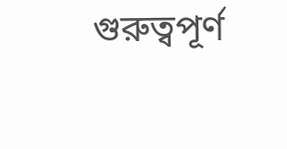গুরুত্বপূর্ণ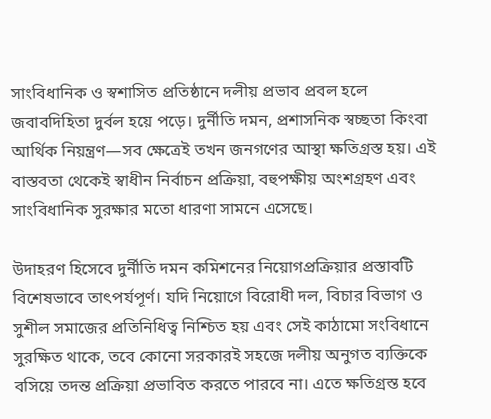সাংবিধানিক ও স্বশাসিত প্রতিষ্ঠানে দলীয় প্রভাব প্রবল হলে জবাবদিহিতা দুর্বল হয়ে পড়ে। দুর্নীতি দমন, প্রশাসনিক স্বচ্ছতা কিংবা আর্থিক নিয়ন্ত্রণ—সব ক্ষেত্রেই তখন জনগণের আস্থা ক্ষতিগ্রস্ত হয়। এই বাস্তবতা থেকেই স্বাধীন নির্বাচন প্রক্রিয়া, বহুপক্ষীয় অংশগ্রহণ এবং সাংবিধানিক সুরক্ষার মতো ধারণা সামনে এসেছে।

উদাহরণ হিসেবে দুর্নীতি দমন কমিশনের নিয়োগপ্রক্রিয়ার প্রস্তাবটি বিশেষভাবে তাৎপর্যপূর্ণ। যদি নিয়োগে বিরোধী দল, বিচার বিভাগ ও সুশীল সমাজের প্রতিনিধিত্ব নিশ্চিত হয় এবং সেই কাঠামো সংবিধানে সুরক্ষিত থাকে, তবে কোনো সরকারই সহজে দলীয় অনুগত ব্যক্তিকে বসিয়ে তদন্ত প্রক্রিয়া প্রভাবিত করতে পারবে না। এতে ক্ষতিগ্রস্ত হবে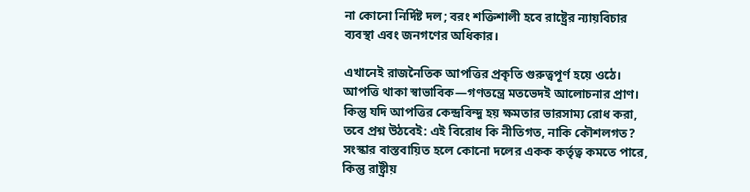না কোনো নির্দিষ্ট দল; বরং শক্তিশালী হবে রাষ্ট্রের ন্যায়বিচার ব্যবস্থা এবং জনগণের অধিকার।

এখানেই রাজনৈতিক আপত্তির প্রকৃতি গুরুত্বপূর্ণ হয়ে ওঠে। আপত্তি থাকা স্বাভাবিক—গণতন্ত্রে মতভেদই আলোচনার প্রাণ। কিন্তু যদি আপত্তির কেন্দ্রবিন্দু হয় ক্ষমতার ভারসাম্য রোধ করা, তবে প্রশ্ন উঠবেই: এই বিরোধ কি নীতিগত, নাকি কৌশলগত? সংস্কার বাস্তবায়িত হলে কোনো দলের একক কর্তৃত্ব কমতে পারে, কিন্তু রাষ্ট্রীয়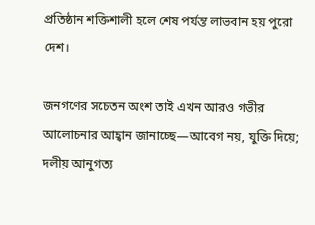প্রতিষ্ঠান শক্তিশালী হলে শেষ পর্যন্ত লাভবান হয় পুরো দেশ।

জনগণের সচেতন অংশ তাই এখন আরও গভীর আলোচনার আহ্বান জানাচ্ছে—আবেগ নয়, যুক্তি দিয়ে; দলীয় আনুগত্য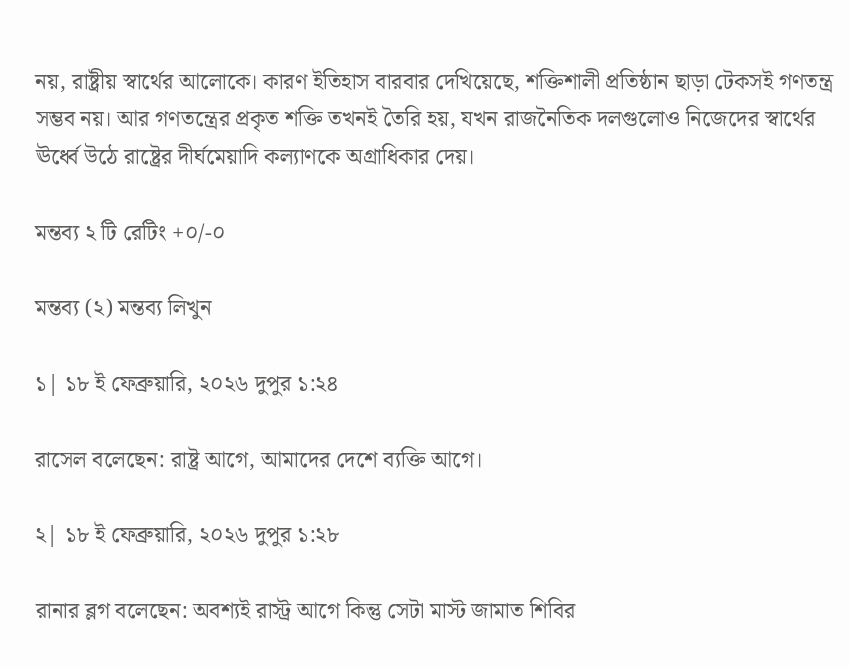নয়, রাষ্ট্রীয় স্বার্থের আলোকে। কারণ ইতিহাস বারবার দেখিয়েছে, শক্তিশালী প্রতিষ্ঠান ছাড়া টেকসই গণতন্ত্র সম্ভব নয়। আর গণতন্ত্রের প্রকৃত শক্তি তখনই তৈরি হয়, যখন রাজনৈতিক দলগুলোও নিজেদের স্বার্থের ঊর্ধ্বে উঠে রাষ্ট্রের দীর্ঘমেয়াদি কল্যাণকে অগ্রাধিকার দেয়।

মন্তব্য ২ টি রেটিং +০/-০

মন্তব্য (২) মন্তব্য লিখুন

১| ১৮ ই ফেব্রুয়ারি, ২০২৬ দুপুর ১:২৪

রাসেল বলেছেন: রাষ্ট্র আগে, আমাদের দেশে ব্যক্তি আগে।

২| ১৮ ই ফেব্রুয়ারি, ২০২৬ দুপুর ১:২৮

রানার ব্লগ বলেছেন: অবশ্যই রাস্ট্র আগে কিন্তু সেটা মাস্ট জামাত শিবির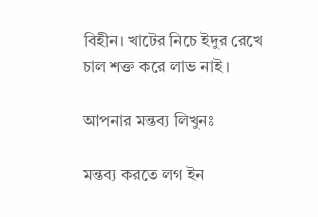বিহীন। খাটের নিচে ইদুর রেখে চাল শক্ত করে লাভ নাই ।

আপনার মন্তব্য লিখুনঃ

মন্তব্য করতে লগ ইন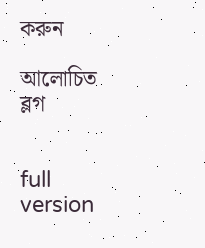করুন

আলোচিত ব্লগ


full version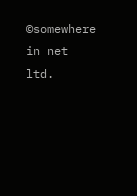©somewhere in net ltd.